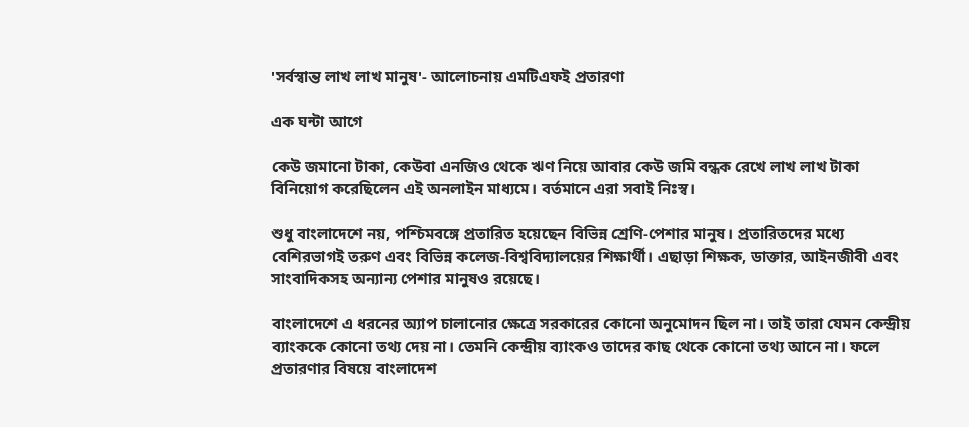'সর্বস্বান্ত লাখ লাখ মানুষ'- আলোচনায় এমটিএফই প্রতারণা

এক ঘন্টা আগে

কেউ জমানো টাকা, কেউবা এনজিও থেকে ঋণ নিয়ে আবার কেউ জমি বন্ধক রেখে লাখ লাখ টাকা বিনিয়োগ করেছিলেন এই অনলাইন মাধ্যমে। বর্তমানে এরা সবাই নিঃস্ব।

শুধু বাংলাদেশে নয়, পশ্চিমবঙ্গে প্রতারিত হয়েছেন বিভিন্ন শ্রেণি-পেশার মানুষ। প্রতারিতদের মধ্যে বেশিরভাগই তরুণ এবং বিভিন্ন কলেজ-বিশ্ববিদ্যালয়ের শিক্ষার্থী। এছাড়া শিক্ষক, ডাক্তার, আইনজীবী এবং সাংবাদিকসহ অন্যান্য পেশার মানুষও রয়েছে।

বাংলাদেশে এ ধরনের অ্যাপ চালানোর ক্ষেত্রে সরকারের কোনো অনুমোদন ছিল না। তাই তারা যেমন কেন্দ্রীয় ব্যাংককে কোনো তথ্য দেয় না। তেমনি কেন্দ্রীয় ব্যাংকও তাদের কাছ থেকে কোনো তথ্য আনে না। ফলে প্রতারণার বিষয়ে বাংলাদেশ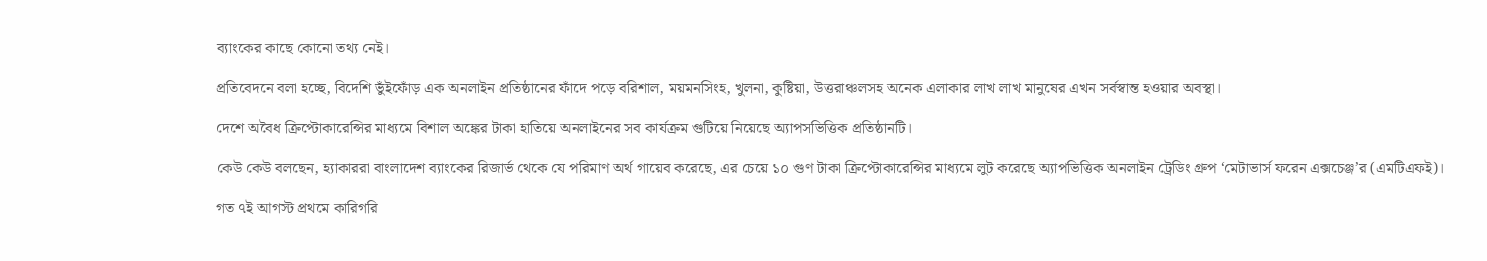ব্যাংকের কাছে কোনো তথ্য নেই।

প্রতিবেদনে বলা হচ্ছে, বিদেশি ভুঁইফোঁড় এক অনলাইন প্রতিষ্ঠানের ফাঁদে পড়ে বরিশাল, ময়মনসিংহ, খুলনা, কুষ্টিয়া, উত্তরাঞ্চলসহ অনেক এলাকার লাখ লাখ মানুষের এখন সর্বস্বান্ত হওয়ার অবস্থা।

দেশে অবৈধ ক্রিপ্টোকারেন্সির মাধ্যমে বিশাল অঙ্কের টাকা হাতিয়ে অনলাইনের সব কার্যক্রম গুটিয়ে নিয়েছে অ্যাপসভিত্তিক প্রতিষ্ঠানটি।

কেউ কেউ বলছেন, হ্যাকাররা বাংলাদেশ ব্যাংকের রিজার্ভ থেকে যে পরিমাণ অর্থ গায়েব করেছে, এর চেয়ে ১০ গুণ টাকা ক্রিপ্টোকারেন্সির মাধ্যমে লুট করেছে অ্যাপভিত্তিক অনলাইন ট্রেডিং গ্রুপ ‘মেটাভার্স ফরেন এক্সচেঞ্জ’র (এমটিএফই)।

গত ৭ই আগস্ট প্রথমে কারিগরি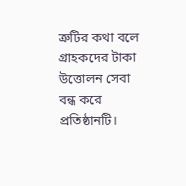ত্রুটির কথা বলে গ্রাহকদের টাকা উত্তোলন সেবা বন্ধ করে প্রতিষ্ঠানটি।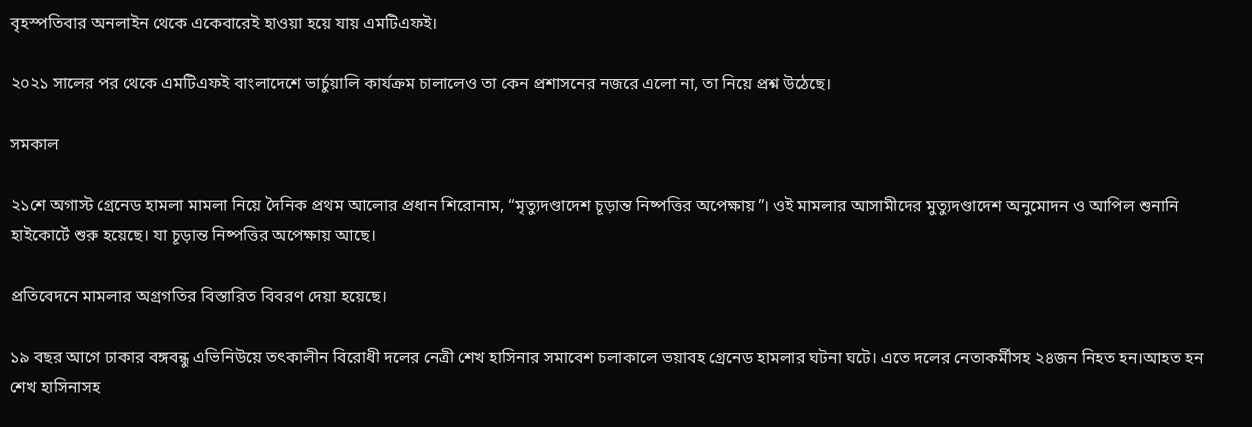বৃহস্পতিবার অনলাইন থেকে একেবারেই হাওয়া হয়ে যায় এমটিএফই।

২০২১ সালের পর থেকে এমটিএফই বাংলাদেশে ভার্চুয়ালি কার্যক্রম চালালেও তা কেন প্রশাসনের নজরে এলো না, তা নিয়ে প্রশ্ন উঠেছে।

সমকাল

২১শে অগাস্ট গ্রেনেড হামলা মামলা নিয়ে দৈনিক প্রথম আলোর প্রধান শিরোনাম, “মৃত্যুদণ্ডাদেশ চূড়ান্ত নিষ্পত্তির অপেক্ষায়”। ওই মামলার আসামীদের মুত্যুদণ্ডাদেশ অনুমোদন ও আপিল শুনানি হাইকোর্টে শুরু হয়েছে। যা চূড়ান্ত নিষ্পত্তির অপেক্ষায় আছে।

প্রতিবেদনে মামলার অগ্রগতির বিস্তারিত বিবরণ দেয়া হয়েছে।

১৯ বছর আগে ঢাকার বঙ্গবন্ধু এভিনিউয়ে তৎকালীন বিরোধী দলের নেত্রী শেখ হাসিনার সমাবেশ চলাকালে ভয়াবহ গ্রেনেড হামলার ঘটনা ঘটে। এতে দলের নেতাকর্মীসহ ২৪জন নিহত হন।আহত হন শেখ হাসিনাসহ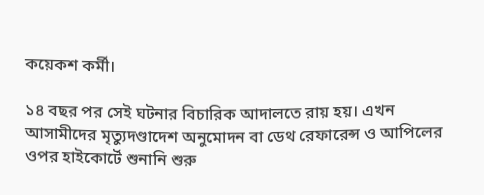কয়েকশ কর্মী।

১৪ বছর পর সেই ঘটনার বিচারিক আদালতে রায় হয়। এখন আসামীদের মৃত্যুদণ্ডাদেশ অনুমোদন বা ডেথ রেফারেন্স ও আপিলের ওপর হাইকোর্টে শুনানি শুরু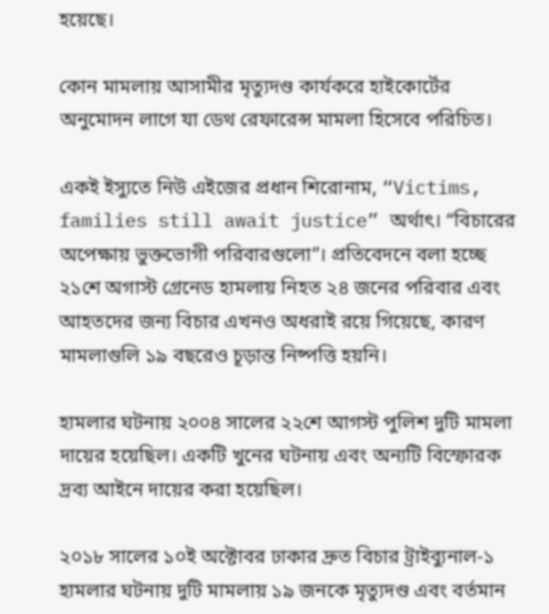হয়েছে।

কোন মামলায় আসামীর মৃত্যুদণ্ড কার্যকরে হাইকোর্টের অনুমোদন লাগে যা ডেথ রেফারেন্স মামলা হিসেবে পরিচিত।

একই ইস্যুতে নিউ এইজের প্রধান শিরোনাম, “Victims, families still await justice” অর্থাৎ। “বিচারের অপেক্ষায় ভুক্তভোগী পরিবারগুলো”। প্রতিবেদনে বলা হচ্ছে ২১শে অগাস্ট গ্রেনেড হামলায় নিহত ২৪ জনের পরিবার এবং আহতদের জন্য বিচার এখনও অধরাই রয়ে গিয়েছে, কারণ মামলাগুলি ১৯ বছরেও চূড়ান্ত নিষ্পত্তি হয়নি।

হামলার ঘটনায় ২০০৪ সালের ২২শে আগস্ট পুলিশ দুটি মামলা দায়ের হয়েছিল। একটি খুনের ঘটনায় এবং অন্যটি বিস্ফোরক দ্রব্য আইনে দায়ের করা হয়েছিল।

২০১৮ সালের ১০ই অক্টোবর ঢাকার দ্রুত বিচার ট্রাইব্যুনাল-১ হামলার ঘটনায় দুটি মামলায় ১৯ জনকে মৃত্যুদণ্ড এবং বর্তমান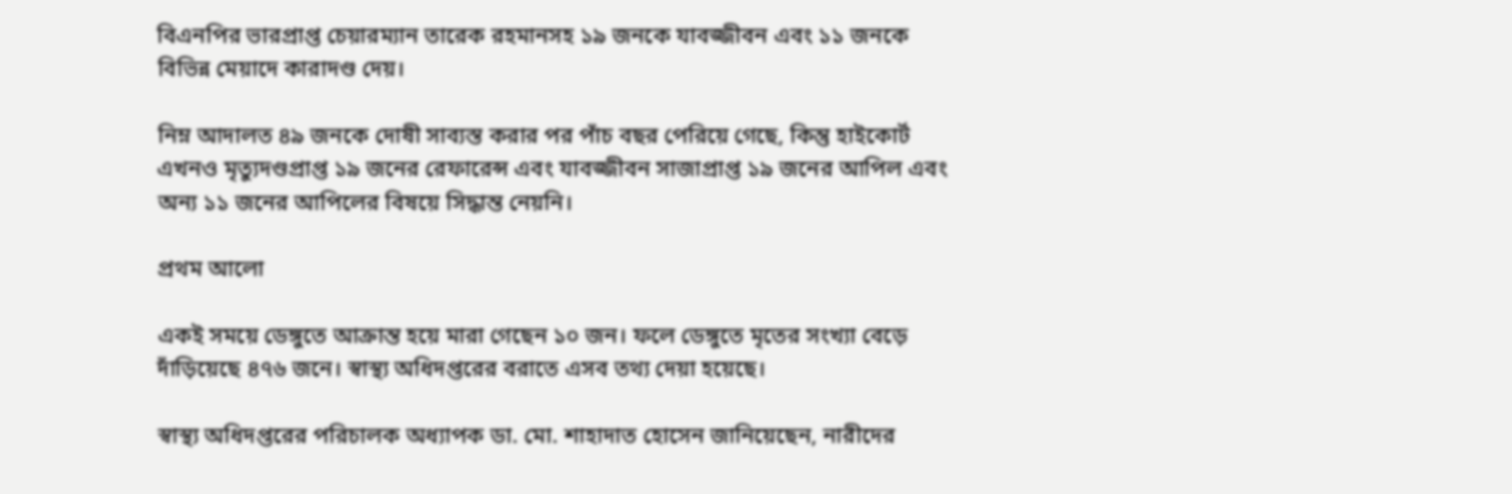বিএনপির ভারপ্রাপ্ত চেয়ারম্যান তারেক রহমানসহ ১৯ জনকে যাবজ্জীবন এবং ১১ জনকে বিভিন্ন মেয়াদে কারাদণ্ড দেয়।

নিম্ন আদালত ৪৯ জনকে দোষী সাব্যস্ত করার পর পাঁচ বছর পেরিয়ে গেছে, কিন্তু হাইকোর্ট এখনও মৃত্যুদণ্ডপ্রাপ্ত ১৯ জনের রেফারেন্স এবং যাবজ্জীবন সাজাপ্রাপ্ত ১৯ জনের আপিল এবং অন্য ১১ জনের আপিলের বিষয়ে সিদ্ধান্ত নেয়নি।

প্রথম আলো

একই সময়ে ডেঙ্গুতে আক্রান্ত হয়ে মারা গেছেন ১০ জন। ফলে ডেঙ্গুতে মৃতের সংখ্যা বেড়ে দাঁড়িয়েছে ৪৭৬ জনে। স্বাস্থ্য অধিদপ্তরের বরাতে এসব তথ্য দেয়া হয়েছে।

স্বাস্থ্য অধিদপ্তরের পরিচালক অধ্যাপক ডা. মো. শাহাদাত হোসেন জানিয়েছেন, নারীদের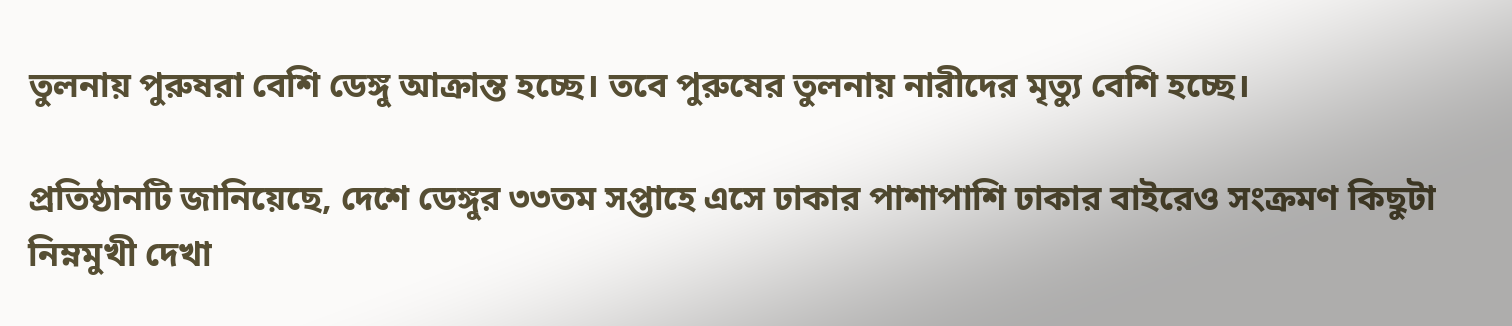তুলনায় পুরুষরা বেশি ডেঙ্গু আক্রান্ত হচ্ছে। তবে পুরুষের তুলনায় নারীদের মৃত্যু বেশি হচ্ছে।

প্রতিষ্ঠানটি জানিয়েছে, দেশে ডেঙ্গুর ৩৩তম সপ্তাহে এসে ঢাকার পাশাপাশি ঢাকার বাইরেও সংক্রমণ কিছুটা নিম্নমুখী দেখা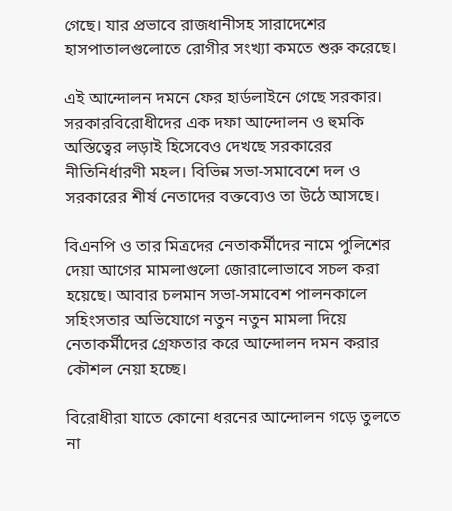গেছে। যার প্রভাবে রাজধানীসহ সারাদেশের হাসপাতালগুলোতে রোগীর সংখ্যা কমতে শুরু করেছে।

এই আন্দোলন দমনে ফের হার্ডলাইনে গেছে সরকার। সরকারবিরোধীদের এক দফা আন্দোলন ও হুমকি অস্তিত্বের লড়াই হিসেবেও দেখছে সরকারের নীতিনির্ধারণী মহল। বিভিন্ন সভা-সমাবেশে দল ও সরকারের শীর্ষ নেতাদের বক্তব্যেও তা উঠে আসছে।

বিএনপি ও তার মিত্রদের নেতাকর্মীদের নামে পুলিশের দেয়া আগের মামলাগুলো জোরালোভাবে সচল করা হয়েছে। আবার চলমান সভা-সমাবেশ পালনকালে সহিংসতার অভিযোগে নতুন নতুন মামলা দিয়ে নেতাকর্মীদের গ্রেফতার করে আন্দোলন দমন করার কৌশল নেয়া হচ্ছে।

বিরোধীরা যাতে কোনো ধরনের আন্দোলন গড়ে তুলতে না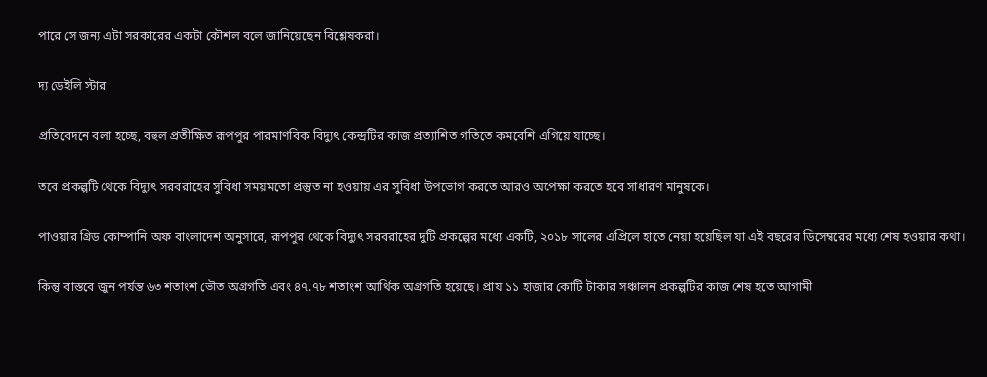পারে সে জন্য এটা সরকারের একটা কৌশল বলে জানিয়েছেন বিশ্লেষকরা।

দ্য ডেইলি স্টার

প্রতিবেদনে বলা হচ্ছে, বহুল প্রতীক্ষিত রূপপুর পারমাণবিক বিদ্যুৎ কেন্দ্রটির কাজ প্রত্যাশিত গতিতে কমবেশি এগিয়ে যাচ্ছে।

তবে প্রকল্পটি থেকে বিদ্যুৎ সরবরাহের সুবিধা সময়মতো প্রস্তুত না হওয়ায় এর সুবিধা উপভোগ করতে আরও অপেক্ষা করতে হবে সাধারণ মানুষকে।

পাওয়ার গ্রিড কোম্পানি অফ বাংলাদেশ অনুসারে, রূপপুর থেকে বিদ্যুৎ সরবরাহের দুটি প্রকল্পের মধ্যে একটি, ২০১৮ সালের এপ্রিলে হাতে নেয়া হয়েছিল যা এই বছরের ডিসেম্বরের মধ্যে শেষ হওয়ার কথা।

কিন্তু বাস্তবে জুন পর্যন্ত ৬৩ শতাংশ ভৌত অগ্রগতি এবং ৪৭.৭৮ শতাংশ আর্থিক অগ্রগতি হয়েছে। প্রায ১১ হাজার কোটি টাকার সঞ্চালন প্রকল্পটির কাজ শেষ হতে আগামী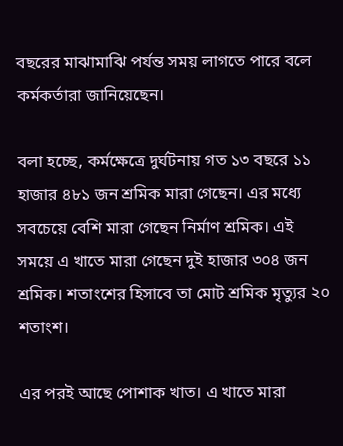বছরের মাঝামাঝি পর্যন্ত সময় লাগতে পারে বলে কর্মকর্তারা জানিয়েছেন।

বলা হচ্ছে, কর্মক্ষেত্রে দুর্ঘটনায় গত ১৩ বছরে ১১ হাজার ৪৮১ জন শ্রমিক মারা গেছেন। এর মধ্যে সবচেয়ে বেশি মারা গেছেন নির্মাণ শ্রমিক। এই সময়ে এ খাতে মারা গেছেন দুই হাজার ৩০৪ জন শ্রমিক। শতাংশের হিসাবে তা মোট শ্রমিক মৃত্যুর ২০ শতাংশ।

এর পরই আছে পোশাক খাত। এ খাতে মারা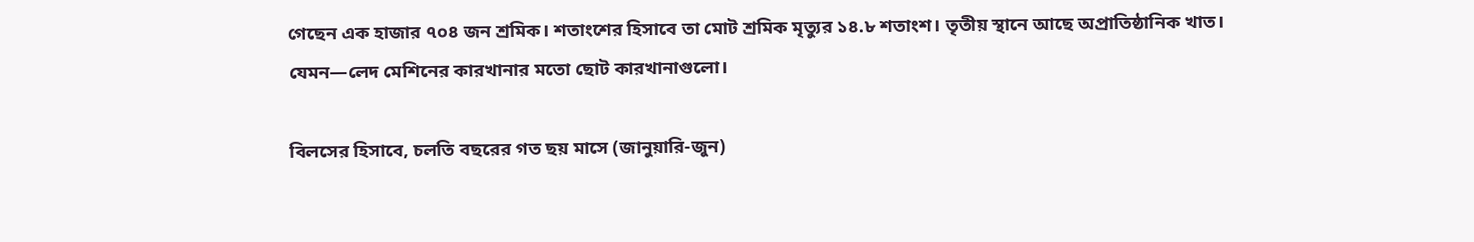গেছেন এক হাজার ৭০৪ জন শ্রমিক। শতাংশের হিসাবে তা মোট শ্রমিক মৃত্যুর ১৪.৮ শতাংশ। তৃতীয় স্থানে আছে অপ্রাতিষ্ঠানিক খাত। যেমন—লেদ মেশিনের কারখানার মতো ছোট কারখানাগুলো।

বিলসের হিসাবে, চলতি বছরের গত ছয় মাসে (জানুয়ারি-জুন)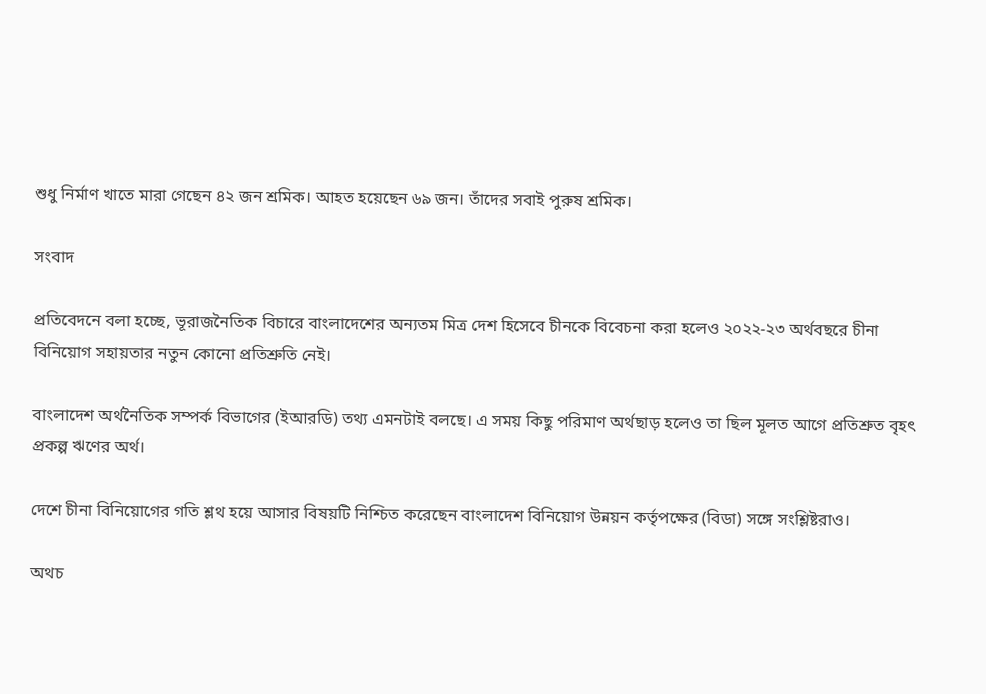শুধু নির্মাণ খাতে মারা গেছেন ৪২ জন শ্রমিক। আহত হয়েছেন ৬৯ জন। তাঁদের সবাই পুরুষ শ্রমিক।

সংবাদ

প্রতিবেদনে বলা হচ্ছে, ভূরাজনৈতিক বিচারে বাংলাদেশের অন্যতম মিত্র দেশ হিসেবে চীনকে বিবেচনা করা হলেও ২০২২-২৩ অর্থবছরে চীনা বিনিয়োগ সহায়তার নতুন কোনো প্রতিশ্রুতি নেই।

বাংলাদেশ অর্থনৈতিক সম্পর্ক বিভাগের (ইআরডি) তথ্য এমনটাই বলছে। এ সময় কিছু পরিমাণ অর্থছাড় হলেও তা ছিল মূলত আগে প্রতিশ্রুত বৃহৎ প্রকল্প ঋণের অর্থ।

দেশে চীনা বিনিয়োগের গতি শ্লথ হয়ে আসার বিষয়টি নিশ্চিত করেছেন বাংলাদেশ বিনিয়োগ উন্নয়ন কর্তৃপক্ষের (বিডা) সঙ্গে সংশ্লিষ্টরাও।

অথচ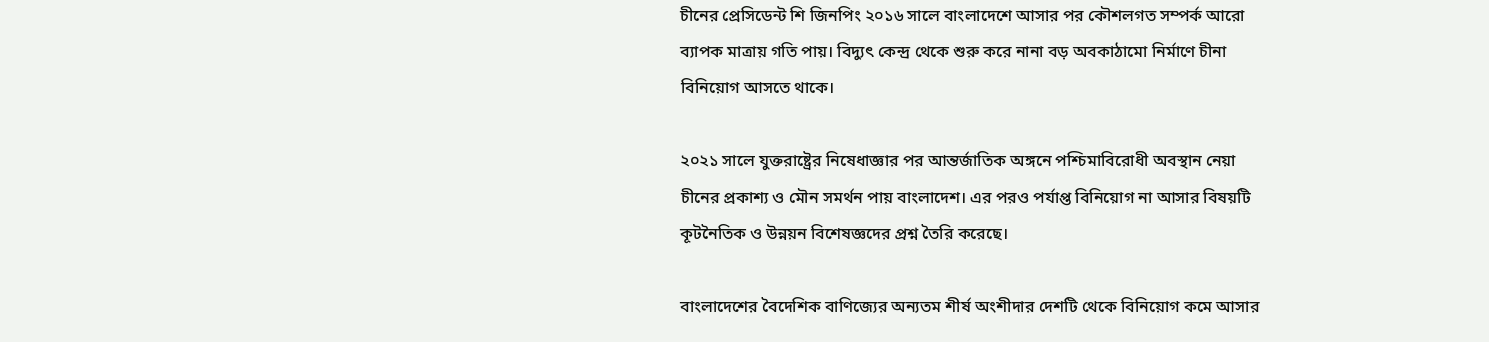চীনের প্রেসিডেন্ট শি জিনপিং ২০১৬ সালে বাংলাদেশে আসার পর কৌশলগত সম্পর্ক আরো ব্যাপক মাত্রায় গতি পায়। বিদ্যুৎ কেন্দ্র থেকে শুরু করে নানা বড় অবকাঠামো নির্মাণে চীনা বিনিয়োগ আসতে থাকে।

২০২১ সালে যুক্তরাষ্ট্রের নিষেধাজ্ঞার পর আন্তর্জাতিক অঙ্গনে পশ্চিমাবিরোধী অবস্থান নেয়া চীনের প্রকাশ্য ও মৌন সমর্থন পায় বাংলাদেশ। এর পরও পর্যাপ্ত বিনিয়োগ না আসার বিষয়টি কূটনৈতিক ও উন্নয়ন বিশেষজ্ঞদের প্রশ্ন তৈরি করেছে।

বাংলাদেশের বৈদেশিক বাণিজ্যের অন্যতম শীর্ষ অংশীদার দেশটি থেকে বিনিয়োগ কমে আসার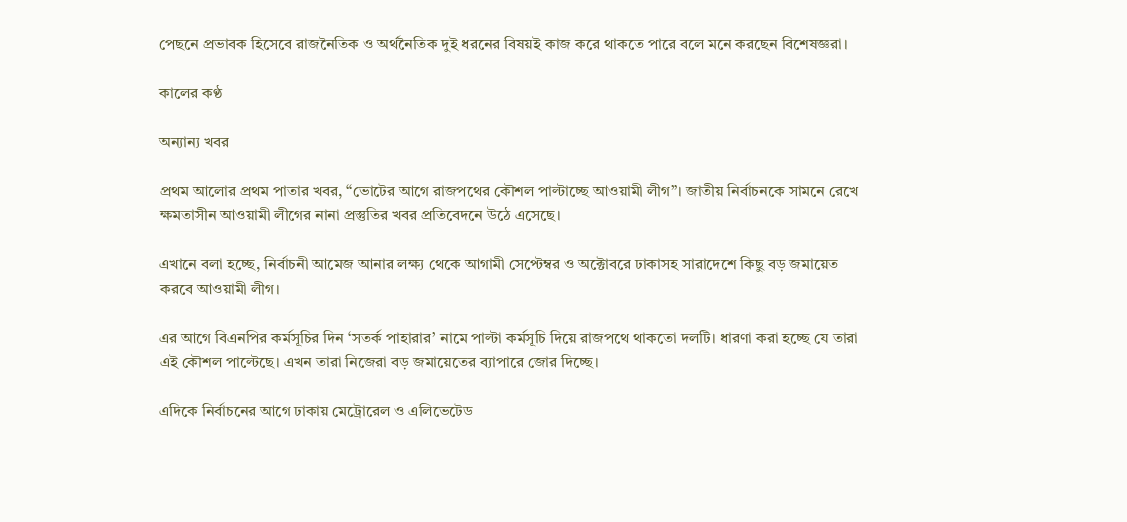পেছনে প্রভাবক হিসেবে রাজনৈতিক ও অর্থনৈতিক দুই ধরনের বিষয়ই কাজ করে থাকতে পারে বলে মনে করছেন বিশেষজ্ঞরা।

কালের কণ্ঠ

অন্যান্য খবর

প্রথম আলোর প্রথম পাতার খবর, “ভোটের আগে রাজপথের কৌশল পাল্টাচ্ছে আওয়ামী লীগ”। জাতীয় নির্বাচনকে সামনে রেখে ক্ষমতাসীন আওয়ামী লীগের নানা প্রস্তুতির খবর প্রতিবেদনে উঠে এসেছে।

এখানে বলা হচ্ছে, নির্বাচনী আমেজ আনার লক্ষ্য থেকে আগামী সেপ্টেম্বর ও অক্টোবরে ঢাকাসহ সারাদেশে কিছু বড় জমায়েত করবে আওয়ামী লীগ।

এর আগে বিএনপির কর্মসূচির দিন ‘সতর্ক পাহারার’ নামে পাল্টা কর্মসূচি দিয়ে রাজপথে থাকতো দলটি। ধারণা করা হচ্ছে যে তারা এই কৌশল পাল্টেছে। এখন তারা নিজেরা বড় জমায়েতের ব্যাপারে জোর দিচ্ছে।

এদিকে নির্বাচনের আগে ঢাকায় মেট্রোরেল ও এলিভেটেড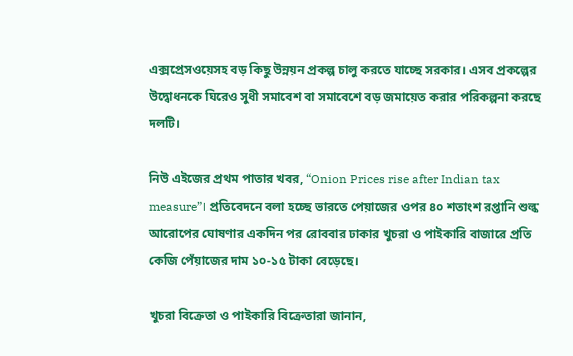এক্সপ্রেসওয়েসহ বড় কিছু উন্নয়ন প্রকল্প চালু করতে যাচ্ছে সরকার। এসব প্রকল্পের উদ্বোধনকে ঘিরেও সুধী সমাবেশ বা সমাবেশে বড় জমায়েত করার পরিকল্পনা করছে দলটি।

নিউ এইজের প্রথম পাতার খবর, “Onion Prices rise after Indian tax measure”। প্রতিবেদনে বলা হচ্ছে ভারতে পেয়াজের ওপর ৪০ শতাংশ রপ্তানি শুল্ক আরোপের ঘোষণার একদিন পর রোববার ঢাকার খুচরা ও পাইকারি বাজারে প্রতি কেজি পেঁয়াজের দাম ১০-১৫ টাকা বেড়েছে।

খুচরা বিক্রেতা ও পাইকারি বিক্রেতারা জানান,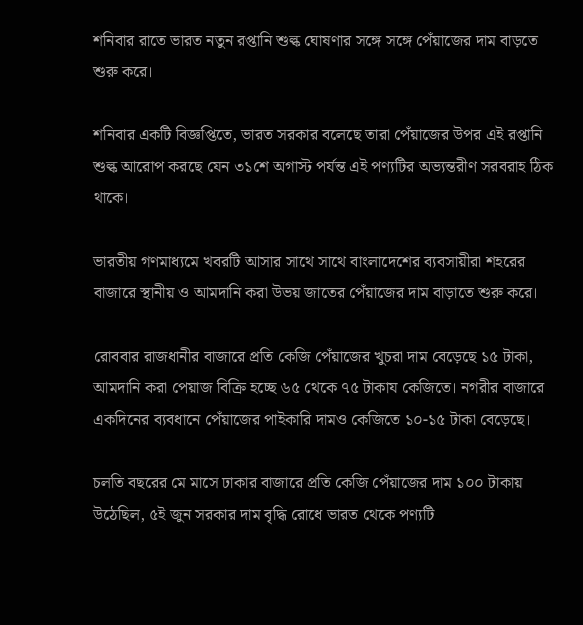শনিবার রাতে ভারত নতুন রপ্তানি শুল্ক ঘোষণার সঙ্গে সঙ্গে পেঁয়াজের দাম বাড়তে শুরু করে।

শনিবার একটি বিজ্ঞপ্তিতে, ভারত সরকার বলেছে তারা পেঁয়াজের উপর এই রপ্তানি শুল্ক আরোপ করছে যেন ৩১শে অগাস্ট পর্যন্ত এই পণ্যটির অভ্যন্তরীণ সরবরাহ ঠিক থাকে।

ভারতীয় গণমাধ্যমে খবরটি আসার সাথে সাথে বাংলাদেশের ব্যবসায়ীরা শহরের বাজারে স্থানীয় ও আমদানি করা উভয় জাতের পেঁয়াজের দাম বাড়াতে শুরু করে।

রোববার রাজধানীর বাজারে প্রতি কেজি পেঁয়াজের খুচরা দাম বেড়েছে ১৫ টাকা, আমদানি করা পেয়াজ বিক্রি হচ্ছে ৬৫ থেকে ৭৫ টাকায কেজিতে। নগরীর বাজারে একদিনের ব্যবধানে পেঁয়াজের পাইকারি দামও কেজিতে ১০-১৫ টাকা বেড়েছে।

চলতি বছরের মে মাসে ঢাকার বাজারে প্রতি কেজি পেঁয়াজের দাম ১০০ টাকায় উঠেছিল, ৫ই জুন সরকার দাম বৃদ্ধি রোধে ভারত থেকে পণ্যটি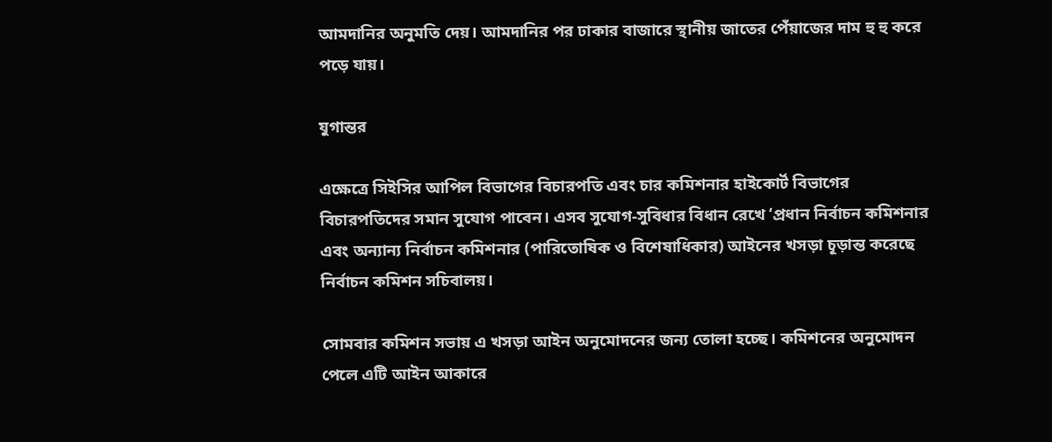আমদানির অনুমতি দেয়। আমদানির পর ঢাকার বাজারে স্থানীয় জাতের পেঁয়াজের দাম হু হু করে পড়ে যায়।

যুগান্তর

এক্ষেত্রে সিইসির আপিল বিভাগের বিচারপতি এবং চার কমিশনার হাইকোর্ট বিভাগের বিচারপতিদের সমান সুযোগ পাবেন। এসব সুযোগ-সুবিধার বিধান রেখে ‘প্রধান নির্বাচন কমিশনার এবং অন্যান্য নির্বাচন কমিশনার (পারিতোষিক ও বিশেষাধিকার) আইনের খসড়া চূড়ান্ত করেছে নির্বাচন কমিশন সচিবালয়।

সোমবার কমিশন সভায় এ খসড়া আইন অনুমোদনের জন্য তোলা হচ্ছে। কমিশনের অনুমোদন পেলে এটি আইন আকারে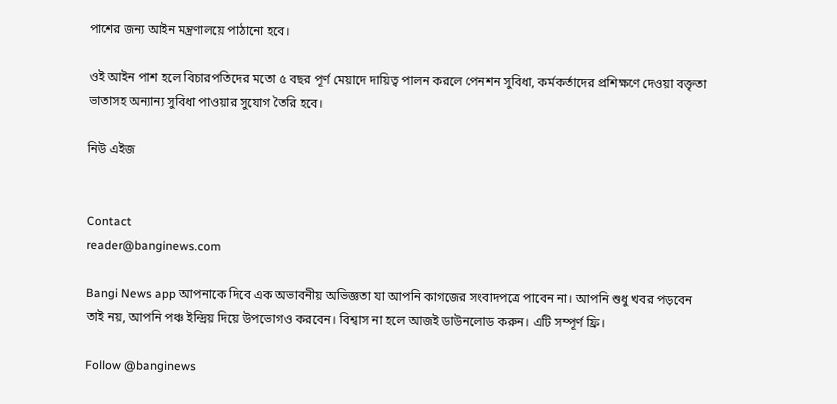পাশের জন্য আইন মন্ত্রণালয়ে পাঠানো হবে।

ওই আইন পাশ হলে বিচারপতিদের মতো ৫ বছর পূর্ণ মেয়াদে দায়িত্ব পালন করলে পেনশন সুবিধা, কর্মকর্তাদের প্রশিক্ষণে দেওয়া বক্তৃতা ভাতাসহ অন্যান্য সুবিধা পাওয়ার সুযোগ তৈরি হবে।

নিউ এইজ


Contact
reader@banginews.com

Bangi News app আপনাকে দিবে এক অভাবনীয় অভিজ্ঞতা যা আপনি কাগজের সংবাদপত্রে পাবেন না। আপনি শুধু খবর পড়বেন তাই নয়, আপনি পঞ্চ ইন্দ্রিয় দিয়ে উপভোগও করবেন। বিশ্বাস না হলে আজই ডাউনলোড করুন। এটি সম্পূর্ণ ফ্রি।

Follow @banginews